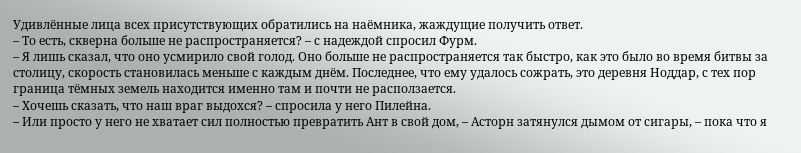Удивлённые лица всех присутствующих обратились на наёмника, жаждущие получить ответ.
– То есть, скверна больше не распространяется? – с надеждой спросил Фурм.
– Я лишь сказал, что оно усмирило свой голод. Оно больше не распространяется так быстро, как это было во время битвы за столицу, скорость становилась меньше с каждым днём. Последнее, что ему удалось сожрать, это деревня Ноддар, с тех пор граница тёмных земель находится именно там и почти не расползается.
– Хочешь сказать, что наш враг выдохся? – спросила у него Пилейна.
– Или просто у него не хватает сил полностью превратить Ант в свой дом, – Асторн затянулся дымом от сигары, – пока что я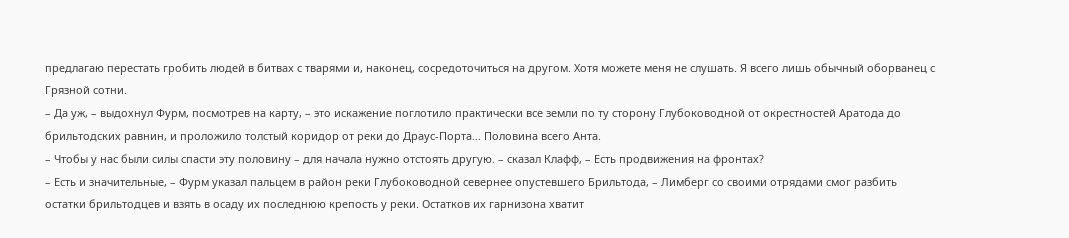предлагаю перестать гробить людей в битвах с тварями и, наконец, сосредоточиться на другом. Хотя можете меня не слушать. Я всего лишь обычный оборванец с Грязной сотни.
– Да уж, – выдохнул Фурм, посмотрев на карту, – это искажение поглотило практически все земли по ту сторону Глубоководной от окрестностей Аратода до брильтодских равнин, и проложило толстый коридор от реки до Драус-Порта… Половина всего Анта.
– Чтобы у нас были силы спасти эту половину – для начала нужно отстоять другую. – сказал Клафф, – Есть продвижения на фронтах?
– Есть и значительные, – Фурм указал пальцем в район реки Глубоководной севернее опустевшего Брильтода, – Лимберг со своими отрядами смог разбить остатки брильтодцев и взять в осаду их последнюю крепость у реки. Остатков их гарнизона хватит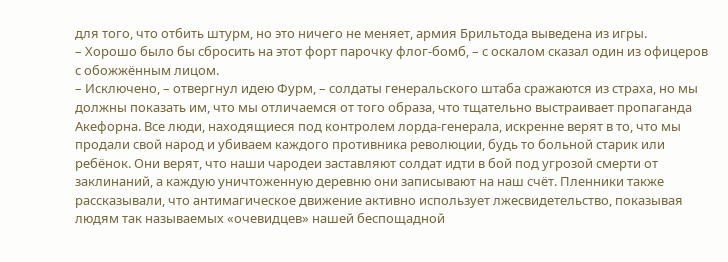для того, что отбить штурм, но это ничего не меняет, армия Брильтода выведена из игры.
– Хорошо было бы сбросить на этот форт парочку флог-бомб, – с оскалом сказал один из офицеров с обожжённым лицом.
– Исключено, – отвергнул идею Фурм, – солдаты генеральского штаба сражаются из страха, но мы должны показать им, что мы отличаемся от того образа, что тщательно выстраивает пропаганда Акефорна. Все люди, находящиеся под контролем лорда-генерала, искренне верят в то, что мы продали свой народ и убиваем каждого противника революции, будь то больной старик или ребёнок. Они верят, что наши чародеи заставляют солдат идти в бой под угрозой смерти от заклинаний, а каждую уничтоженную деревню они записывают на наш счёт. Пленники также рассказывали, что антимагическое движение активно использует лжесвидетельство, показывая людям так называемых «очевидцев» нашей беспощадной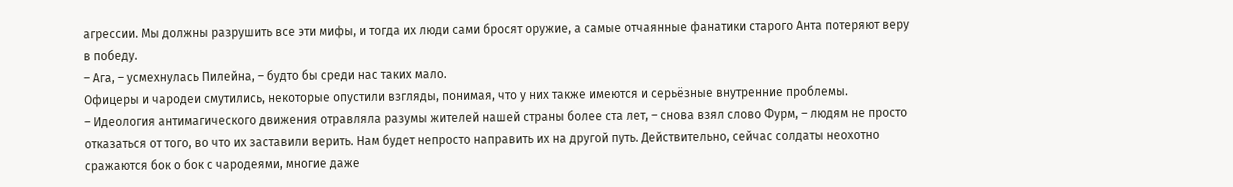агрессии. Мы должны разрушить все эти мифы, и тогда их люди сами бросят оружие, а самые отчаянные фанатики старого Анта потеряют веру в победу.
– Ага, – усмехнулась Пилейна, – будто бы среди нас таких мало.
Офицеры и чародеи смутились, некоторые опустили взгляды, понимая, что у них также имеются и серьёзные внутренние проблемы.
– Идеология антимагического движения отравляла разумы жителей нашей страны более ста лет, – снова взял слово Фурм, – людям не просто отказаться от того, во что их заставили верить. Нам будет непросто направить их на другой путь. Действительно, сейчас солдаты неохотно сражаются бок о бок с чародеями, многие даже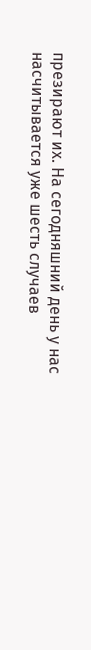презирают их. На сегодняшний день у нас насчитывается уже шесть случаев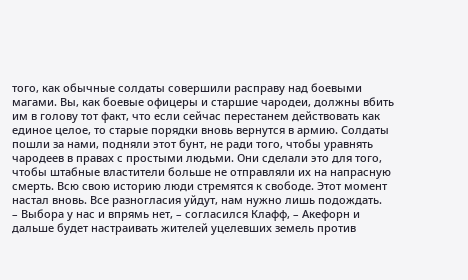того, как обычные солдаты совершили расправу над боевыми магами. Вы, как боевые офицеры и старшие чародеи, должны вбить им в голову тот факт, что если сейчас перестанем действовать как единое целое, то старые порядки вновь вернутся в армию. Солдаты пошли за нами, подняли этот бунт, не ради того, чтобы уравнять чародеев в правах с простыми людьми. Они сделали это для того, чтобы штабные властители больше не отправляли их на напрасную смерть. Всю свою историю люди стремятся к свободе. Этот момент настал вновь. Все разногласия уйдут, нам нужно лишь подождать.
– Выбора у нас и впрямь нет, – согласился Клафф, – Акефорн и дальше будет настраивать жителей уцелевших земель против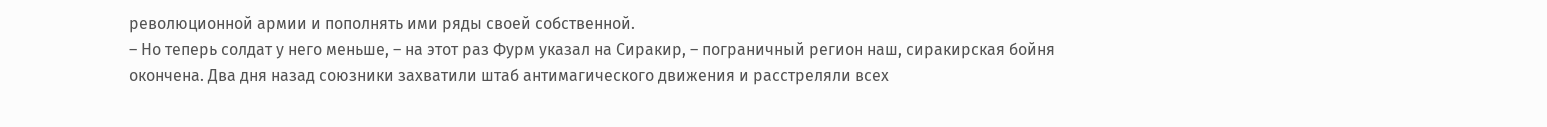революционной армии и пополнять ими ряды своей собственной.
– Но теперь солдат у него меньше, – на этот раз Фурм указал на Сиракир, – пограничный регион наш, сиракирская бойня окончена. Два дня назад союзники захватили штаб антимагического движения и расстреляли всех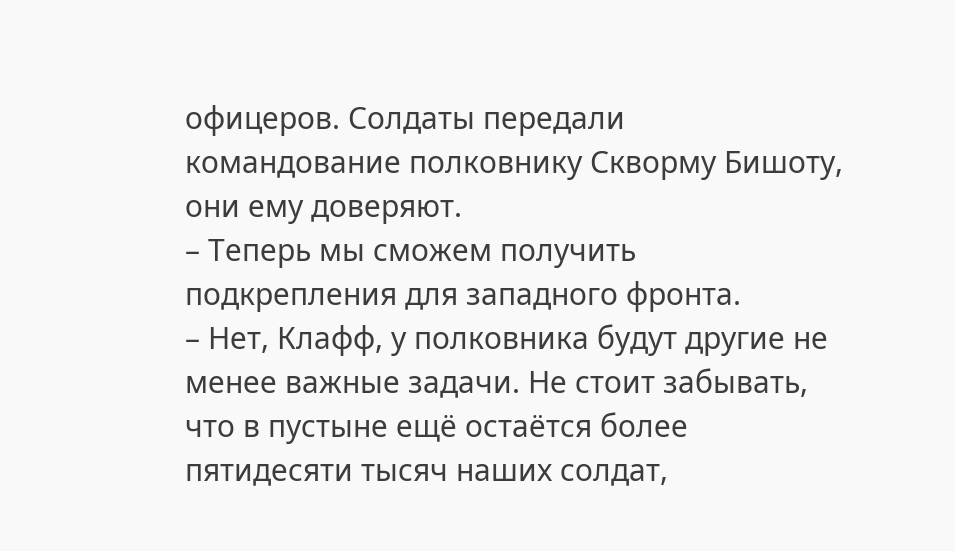офицеров. Солдаты передали командование полковнику Скворму Бишоту, они ему доверяют.
– Теперь мы сможем получить подкрепления для западного фронта.
– Нет, Клафф, у полковника будут другие не менее важные задачи. Не стоит забывать, что в пустыне ещё остаётся более пятидесяти тысяч наших солдат,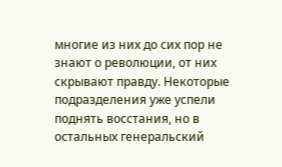многие из них до сих пор не знают о революции, от них скрывают правду. Некоторые подразделения уже успели поднять восстания, но в остальных генеральский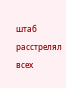штаб расстрелял всех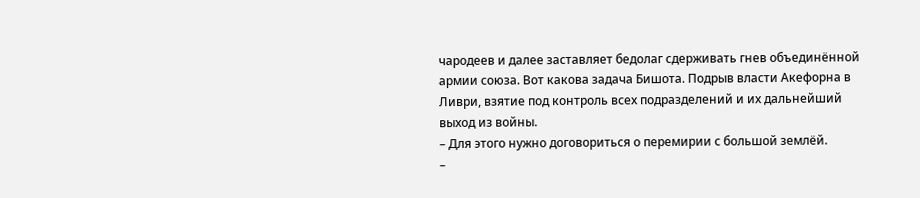чародеев и далее заставляет бедолаг сдерживать гнев объединённой армии союза. Вот какова задача Бишота. Подрыв власти Акефорна в Ливри, взятие под контроль всех подразделений и их дальнейший выход из войны.
– Для этого нужно договориться о перемирии с большой землёй.
–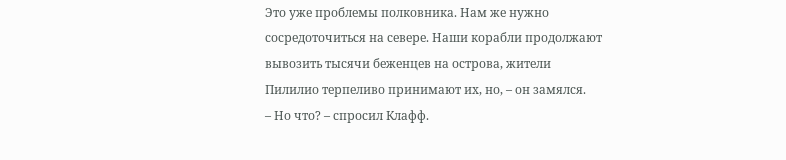Это уже проблемы полковника. Нам же нужно сосредоточиться на севере. Наши корабли продолжают вывозить тысячи беженцев на острова, жители Пилилио терпеливо принимают их, но, – он замялся.
– Но что? – спросил Клафф.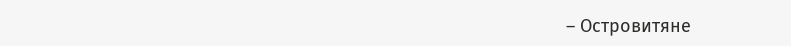– Островитяне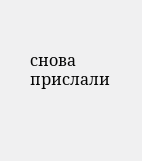снова прислали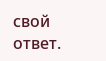свой ответ.